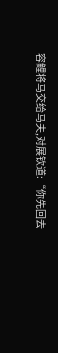容鲤将马交给马夫,对展钦道:“你先回去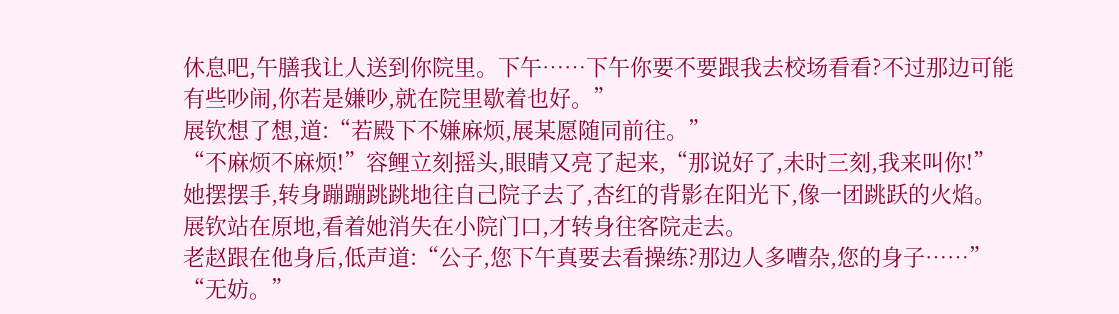休息吧,午膳我让人送到你院里。下午……下午你要不要跟我去校场看看?不过那边可能有些吵闹,你若是嫌吵,就在院里歇着也好。”
展钦想了想,道:“若殿下不嫌麻烦,展某愿随同前往。”
“不麻烦不麻烦!”容鲤立刻摇头,眼睛又亮了起来,“那说好了,未时三刻,我来叫你!”
她摆摆手,转身蹦蹦跳跳地往自己院子去了,杏红的背影在阳光下,像一团跳跃的火焰。
展钦站在原地,看着她消失在小院门口,才转身往客院走去。
老赵跟在他身后,低声道:“公子,您下午真要去看操练?那边人多嘈杂,您的身子……”
“无妨。”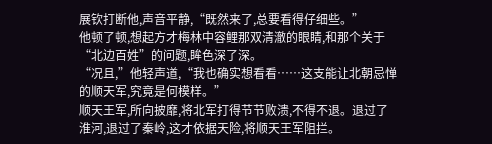展钦打断他,声音平静,“既然来了,总要看得仔细些。”
他顿了顿,想起方才梅林中容鲤那双清澈的眼睛,和那个关于“北边百姓”的问题,眸色深了深。
“况且,”他轻声道,“我也确实想看看……这支能让北朝忌惮的顺天军,究竟是何模样。”
顺天王军,所向披靡,将北军打得节节败溃,不得不退。退过了淮河,退过了秦岭,这才依据天险,将顺天王军阻拦。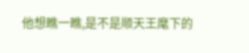他想瞧一瞧,是不是顺天王麾下的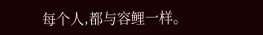每个人,都与容鲤一样。